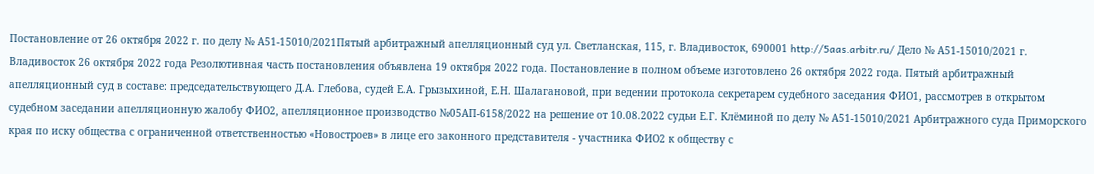Постановление от 26 октября 2022 г. по делу № А51-15010/2021Пятый арбитражный апелляционный суд ул. Светланская, 115, г. Владивосток, 690001 http://5aas.arbitr.ru/ Дело № А51-15010/2021 г. Владивосток 26 октября 2022 года Резолютивная часть постановления объявлена 19 октября 2022 года. Постановление в полном объеме изготовлено 26 октября 2022 года. Пятый арбитражный апелляционный суд в составе: председательствующего Д.А. Глебова, судей Е.А. Грызыхиной, Е.Н. Шалагановой, при ведении протокола секретарем судебного заседания ФИО1, рассмотрев в открытом судебном заседании апелляционную жалобу ФИО2, апелляционное производство №05АП-6158/2022 на решение от 10.08.2022 судьи Е.Г. Клёминой по делу № А51-15010/2021 Арбитражного суда Приморского края по иску общества с ограниченной ответственностью «Новостроев» в лице его законного представителя - участника ФИО2 к обществу с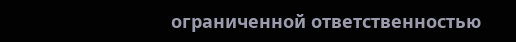ограниченной ответственностью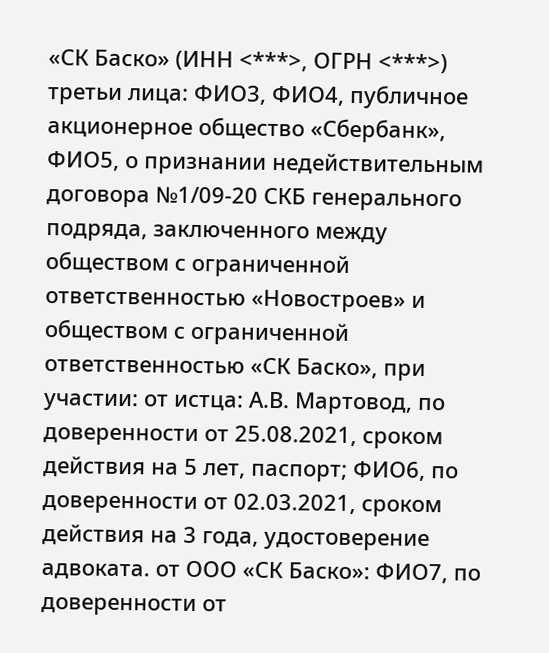«СК Баско» (ИНН <***>, ОГРН <***>) третьи лица: ФИО3, ФИО4, публичное акционерное общество «Сбербанк», ФИО5, о признании недействительным договора №1/09-20 СКБ генерального подряда, заключенного между обществом с ограниченной ответственностью «Новостроев» и обществом с ограниченной ответственностью «СК Баско», при участии: от истца: А.В. Мартовод, по доверенности от 25.08.2021, сроком действия на 5 лет, паспорт; ФИО6, по доверенности от 02.03.2021, сроком действия на 3 года, удостоверение адвоката. от ООО «СК Баско»: ФИО7, по доверенности от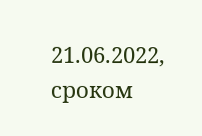21.06.2022, сроком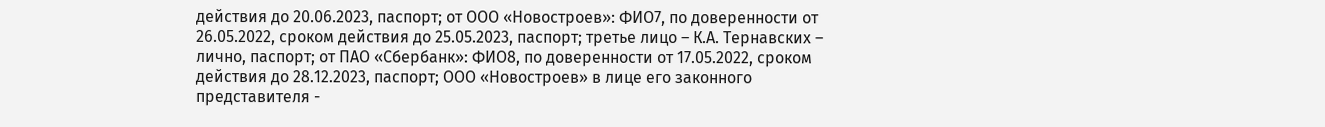действия до 20.06.2023, паспорт; от ООО «Новостроев»: ФИО7, по доверенности от 26.05.2022, сроком действия до 25.05.2023, паспорт; третье лицо – К.А. Тернавских – лично, паспорт; от ПАО «Сбербанк»: ФИО8, по доверенности от 17.05.2022, сроком действия до 28.12.2023, паспорт; ООО «Новостроев» в лице его законного представителя -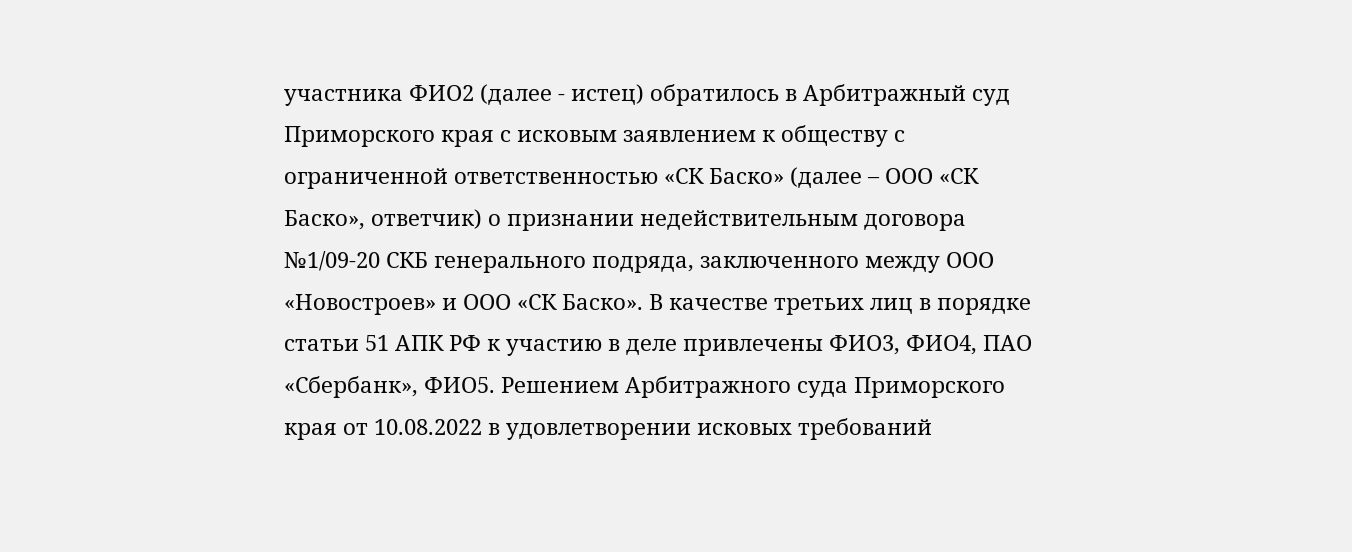участника ФИО2 (далее - истец) обратилось в Арбитражный суд Приморского края с исковым заявлением к обществу с ограниченной ответственностью «СК Баско» (далее – ООО «СК Баско», ответчик) о признании недействительным договора №1/09-20 СКБ генерального подряда, заключенного между ООО «Новостроев» и ООО «СК Баско». В качестве третьих лиц в порядке статьи 51 АПК РФ к участию в деле привлечены ФИО3, ФИО4, ПАО «Сбербанк», ФИО5. Решением Арбитражного суда Приморского края от 10.08.2022 в удовлетворении исковых требований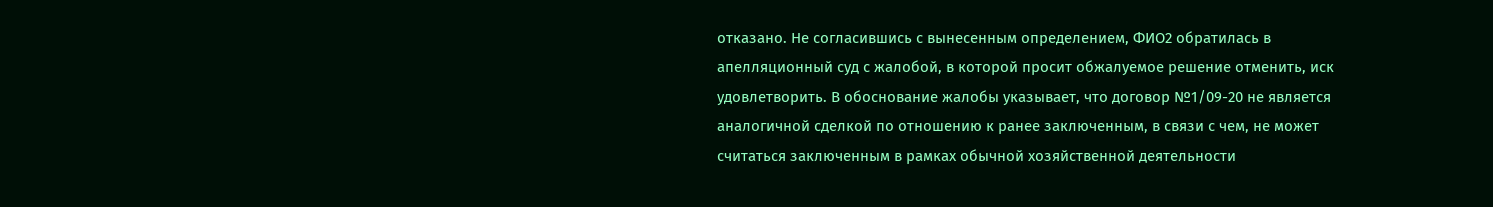отказано. Не согласившись с вынесенным определением, ФИО2 обратилась в апелляционный суд с жалобой, в которой просит обжалуемое решение отменить, иск удовлетворить. В обоснование жалобы указывает, что договор №1/09-20 не является аналогичной сделкой по отношению к ранее заключенным, в связи с чем, не может считаться заключенным в рамках обычной хозяйственной деятельности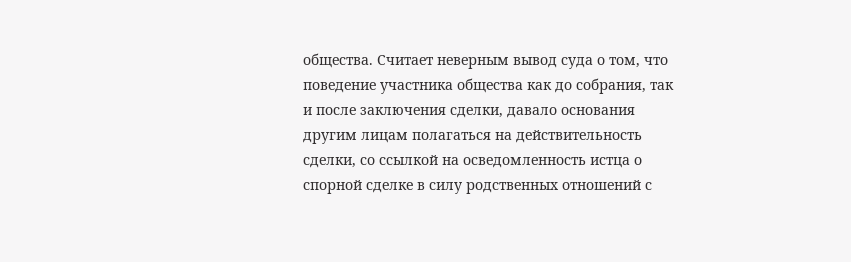общества. Считает неверным вывод суда о том, что поведение участника общества как до собрания, так и после заключения сделки, давало основания другим лицам полагаться на действительность сделки, со ссылкой на осведомленность истца о спорной сделке в силу родственных отношений с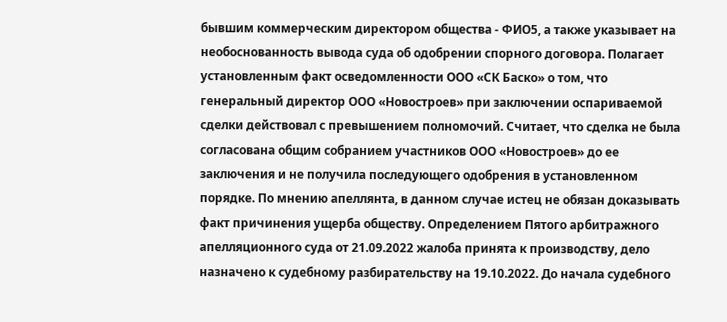бывшим коммерческим директором общества - ФИО5, а также указывает на необоснованность вывода суда об одобрении спорного договора. Полагает установленным факт осведомленности ООО «СК Баско» о том, что генеральный директор ООО «Новостроев» при заключении оспариваемой сделки действовал с превышением полномочий. Считает, что сделка не была согласована общим собранием участников ООО «Новостроев» до ее заключения и не получила последующего одобрения в установленном порядке. По мнению апеллянта, в данном случае истец не обязан доказывать факт причинения ущерба обществу. Определением Пятого арбитражного апелляционного суда от 21.09.2022 жалоба принята к производству, дело назначено к судебному разбирательству на 19.10.2022. До начала судебного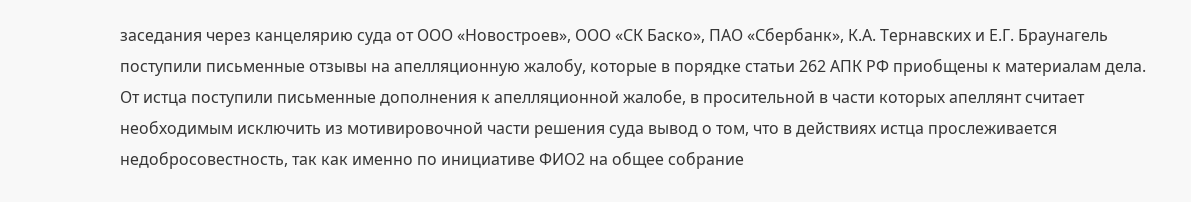заседания через канцелярию суда от ООО «Новостроев», ООО «СК Баско», ПАО «Сбербанк», К.А. Тернавских и Е.Г. Браунагель поступили письменные отзывы на апелляционную жалобу, которые в порядке статьи 262 АПК РФ приобщены к материалам дела. От истца поступили письменные дополнения к апелляционной жалобе, в просительной в части которых апеллянт считает необходимым исключить из мотивировочной части решения суда вывод о том, что в действиях истца прослеживается недобросовестность, так как именно по инициативе ФИО2 на общее собрание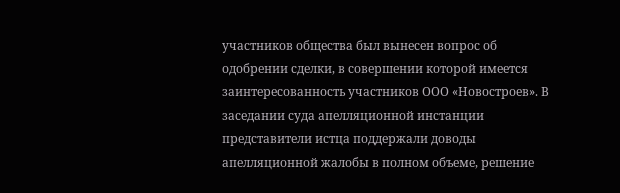участников общества был вынесен вопрос об одобрении сделки, в совершении которой имеется заинтересованность участников ООО «Новостроев». В заседании суда апелляционной инстанции представители истца поддержали доводы апелляционной жалобы в полном объеме, решение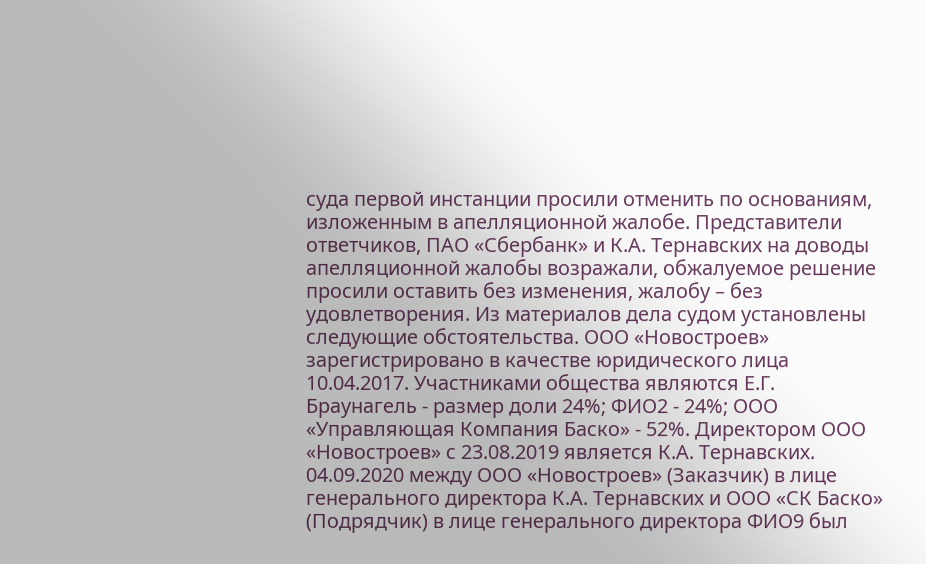суда первой инстанции просили отменить по основаниям, изложенным в апелляционной жалобе. Представители ответчиков, ПАО «Сбербанк» и К.А. Тернавских на доводы апелляционной жалобы возражали, обжалуемое решение просили оставить без изменения, жалобу – без удовлетворения. Из материалов дела судом установлены следующие обстоятельства. ООО «Новостроев» зарегистрировано в качестве юридического лица 10.04.2017. Участниками общества являются Е.Г. Браунагель - размер доли 24%; ФИО2 - 24%; ООО «Управляющая Компания Баско» - 52%. Директором ООО «Новостроев» с 23.08.2019 является К.А. Тернавских. 04.09.2020 между ООО «Новостроев» (Заказчик) в лице генерального директора К.А. Тернавских и ООО «СК Баско» (Подрядчик) в лице генерального директора ФИО9 был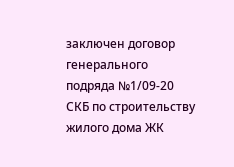заключен договор генерального подряда №1/09-20 СКБ по строительству жилого дома ЖК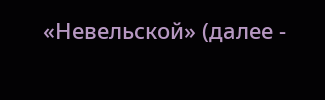«Невельской» (далее -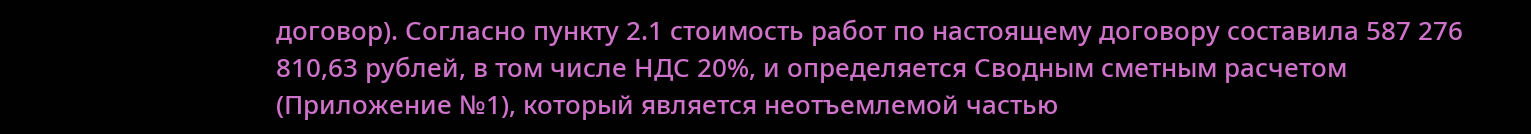договор). Согласно пункту 2.1 стоимость работ по настоящему договору составила 587 276 810,63 рублей, в том числе НДС 20%, и определяется Сводным сметным расчетом (Приложение №1), который является неотъемлемой частью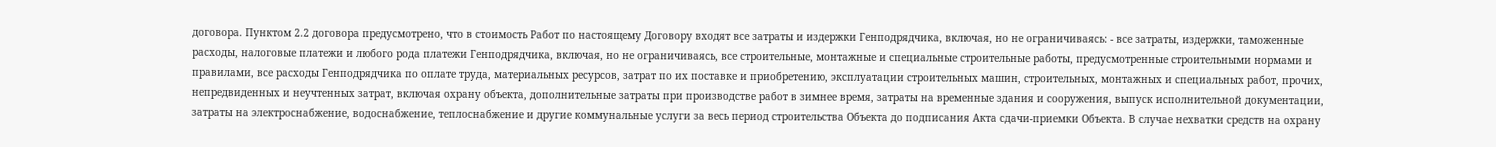договора. Пунктом 2.2 договора предусмотрено, что в стоимость Работ по настоящему Договору входят все затраты и издержки Генподрядчика, включая, но не ограничиваясь: - все затраты, издержки, таможенные расходы, налоговые платежи и любого рода платежи Генподрядчика, включая, но не ограничиваясь, все строительные, монтажные и специальные строительные работы, предусмотренные строительными нормами и правилами, все расходы Генподрядчика по оплате труда, материальных ресурсов, затрат по их поставке и приобретению, эксплуатации строительных машин, строительных, монтажных и специальных работ, прочих, непредвиденных и неучтенных затрат, включая охрану объекта, дополнительные затраты при производстве работ в зимнее время, затраты на временные здания и сооружения, выпуск исполнительной документации, затраты на электроснабжение, водоснабжение, теплоснабжение и другие коммунальные услуги за весь период строительства Объекта до подписания Акта сдачи-приемки Объекта. В случае нехватки средств на охрану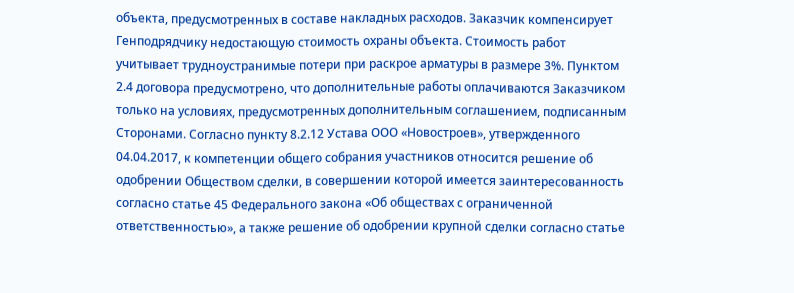объекта, предусмотренных в составе накладных расходов. Заказчик компенсирует Генподрядчику недостающую стоимость охраны объекта. Стоимость работ учитывает трудноустранимые потери при раскрое арматуры в размере 3%. Пунктом 2.4 договора предусмотрено, что дополнительные работы оплачиваются Заказчиком только на условиях, предусмотренных дополнительным соглашением, подписанным Сторонами. Согласно пункту 8.2.12 Устава ООО «Новостроев», утвержденного 04.04.2017, к компетенции общего собрания участников относится решение об одобрении Обществом сделки, в совершении которой имеется заинтересованность согласно статье 45 Федерального закона «Об обществах с ограниченной ответственностью», а также решение об одобрении крупной сделки согласно статье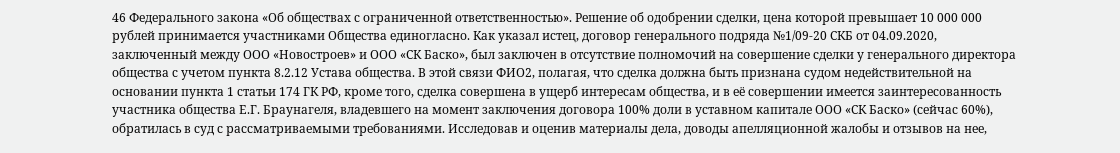46 Федерального закона «Об обществах с ограниченной ответственностью». Решение об одобрении сделки, цена которой превышает 10 000 000 рублей принимается участниками Общества единогласно. Как указал истец, договор генерального подряда №1/09-20 СКБ от 04.09.2020, заключенный между ООО «Новостроев» и ООО «СК Баско», был заключен в отсутствие полномочий на совершение сделки у генерального директора общества с учетом пункта 8.2.12 Устава общества. В этой связи ФИО2, полагая, что сделка должна быть признана судом недействительной на основании пункта 1 статьи 174 ГК РФ, кроме того, сделка совершена в ущерб интересам общества, и в её совершении имеется заинтересованность участника общества Е.Г. Браунагеля, владевшего на момент заключения договора 100% доли в уставном капитале ООО «СК Баско» (сейчас 60%), обратилась в суд с рассматриваемыми требованиями. Исследовав и оценив материалы дела, доводы апелляционной жалобы и отзывов на нее,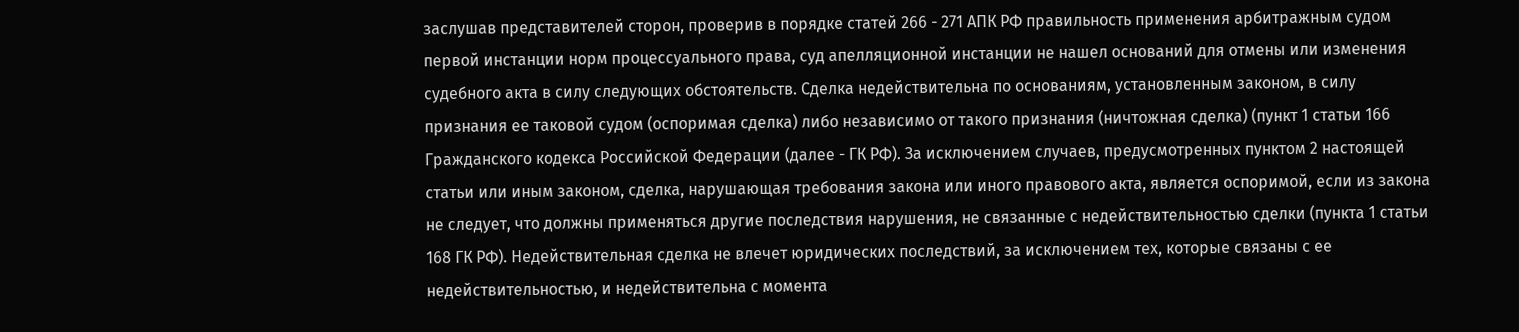заслушав представителей сторон, проверив в порядке статей 266 - 271 АПК РФ правильность применения арбитражным судом первой инстанции норм процессуального права, суд апелляционной инстанции не нашел оснований для отмены или изменения судебного акта в силу следующих обстоятельств. Сделка недействительна по основаниям, установленным законом, в силу признания ее таковой судом (оспоримая сделка) либо независимо от такого признания (ничтожная сделка) (пункт 1 статьи 166 Гражданского кодекса Российской Федерации (далее - ГК РФ). За исключением случаев, предусмотренных пунктом 2 настоящей статьи или иным законом, сделка, нарушающая требования закона или иного правового акта, является оспоримой, если из закона не следует, что должны применяться другие последствия нарушения, не связанные с недействительностью сделки (пункта 1 статьи 168 ГК РФ). Недействительная сделка не влечет юридических последствий, за исключением тех, которые связаны с ее недействительностью, и недействительна с момента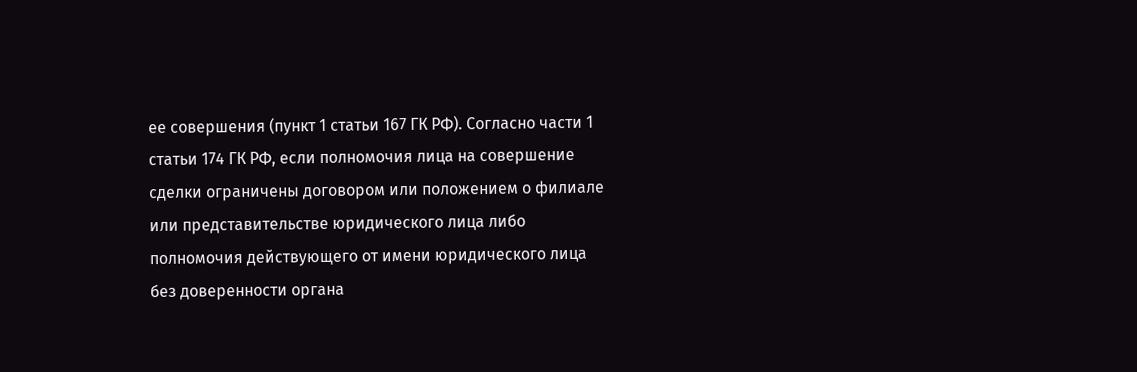ее совершения (пункт 1 статьи 167 ГК РФ). Согласно части 1 статьи 174 ГК РФ, если полномочия лица на совершение сделки ограничены договором или положением о филиале или представительстве юридического лица либо полномочия действующего от имени юридического лица без доверенности органа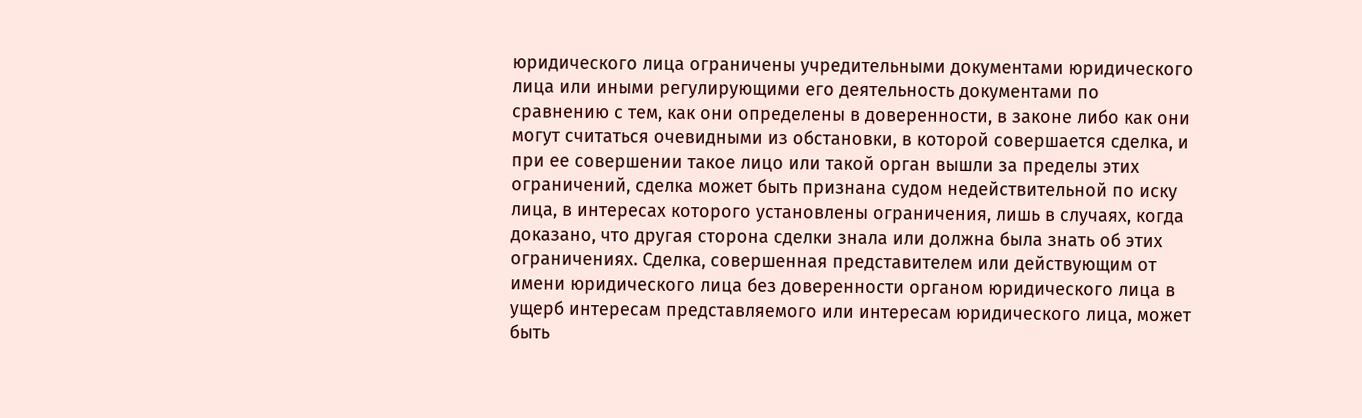юридического лица ограничены учредительными документами юридического лица или иными регулирующими его деятельность документами по сравнению с тем, как они определены в доверенности, в законе либо как они могут считаться очевидными из обстановки, в которой совершается сделка, и при ее совершении такое лицо или такой орган вышли за пределы этих ограничений, сделка может быть признана судом недействительной по иску лица, в интересах которого установлены ограничения, лишь в случаях, когда доказано, что другая сторона сделки знала или должна была знать об этих ограничениях. Сделка, совершенная представителем или действующим от имени юридического лица без доверенности органом юридического лица в ущерб интересам представляемого или интересам юридического лица, может быть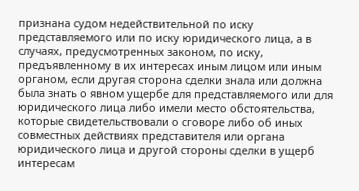признана судом недействительной по иску представляемого или по иску юридического лица, а в случаях, предусмотренных законом, по иску, предъявленному в их интересах иным лицом или иным органом, если другая сторона сделки знала или должна была знать о явном ущербе для представляемого или для юридического лица либо имели место обстоятельства, которые свидетельствовали о сговоре либо об иных совместных действиях представителя или органа юридического лица и другой стороны сделки в ущерб интересам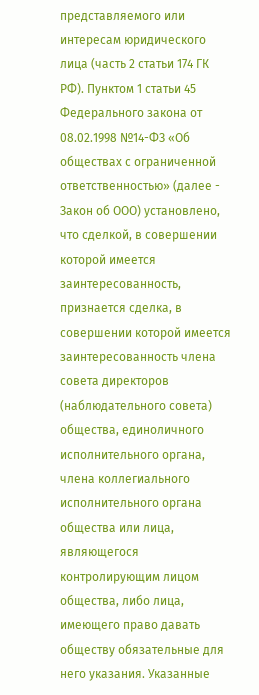представляемого или интересам юридического лица (часть 2 статьи 174 ГК РФ). Пунктом 1 статьи 45 Федерального закона от 08.02.1998 №14-ФЗ «Об обществах с ограниченной ответственностью» (далее - Закон об ООО) установлено, что сделкой, в совершении которой имеется заинтересованность, признается сделка, в совершении которой имеется заинтересованность члена совета директоров (наблюдательного совета) общества, единоличного исполнительного органа, члена коллегиального исполнительного органа общества или лица, являющегося контролирующим лицом общества, либо лица, имеющего право давать обществу обязательные для него указания. Указанные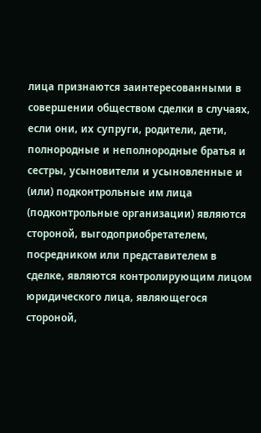лица признаются заинтересованными в совершении обществом сделки в случаях, если они, их супруги, родители, дети, полнородные и неполнородные братья и сестры, усыновители и усыновленные и (или) подконтрольные им лица (подконтрольные организации) являются стороной, выгодоприобретателем, посредником или представителем в сделке, являются контролирующим лицом юридического лица, являющегося стороной,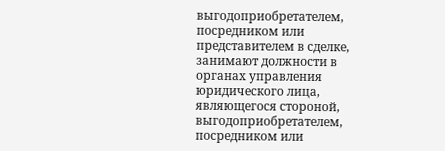выгодоприобретателем, посредником или представителем в сделке, занимают должности в органах управления юридического лица, являющегося стороной, выгодоприобретателем, посредником или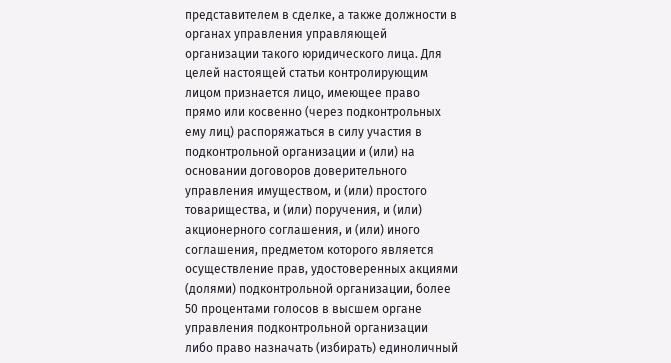представителем в сделке, а также должности в органах управления управляющей организации такого юридического лица. Для целей настоящей статьи контролирующим лицом признается лицо, имеющее право прямо или косвенно (через подконтрольных ему лиц) распоряжаться в силу участия в подконтрольной организации и (или) на основании договоров доверительного управления имуществом, и (или) простого товарищества, и (или) поручения, и (или) акционерного соглашения, и (или) иного соглашения, предметом которого является осуществление прав, удостоверенных акциями (долями) подконтрольной организации, более 50 процентами голосов в высшем органе управления подконтрольной организации либо право назначать (избирать) единоличный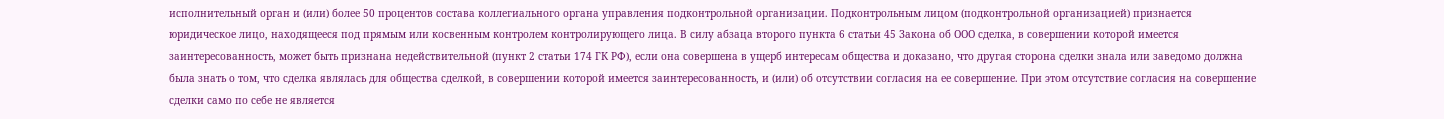исполнительный орган и (или) более 50 процентов состава коллегиального органа управления подконтрольной организации. Подконтрольным лицом (подконтрольной организацией) признается юридическое лицо, находящееся под прямым или косвенным контролем контролирующего лица. В силу абзаца второго пункта 6 статьи 45 Закона об ООО сделка, в совершении которой имеется заинтересованность, может быть признана недействительной (пункт 2 статьи 174 ГК РФ), если она совершена в ущерб интересам общества и доказано, что другая сторона сделки знала или заведомо должна была знать о том, что сделка являлась для общества сделкой, в совершении которой имеется заинтересованность, и (или) об отсутствии согласия на ее совершение. При этом отсутствие согласия на совершение сделки само по себе не является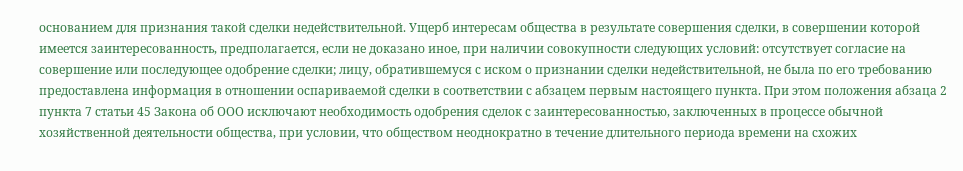основанием для признания такой сделки недействительной. Ущерб интересам общества в результате совершения сделки, в совершении которой имеется заинтересованность, предполагается, если не доказано иное, при наличии совокупности следующих условий: отсутствует согласие на совершение или последующее одобрение сделки; лицу, обратившемуся с иском о признании сделки недействительной, не была по его требованию предоставлена информация в отношении оспариваемой сделки в соответствии с абзацем первым настоящего пункта. При этом положения абзаца 2 пункта 7 статьи 45 Закона об ООО исключают необходимость одобрения сделок с заинтересованностью, заключенных в процессе обычной хозяйственной деятельности общества, при условии, что обществом неоднократно в течение длительного периода времени на схожих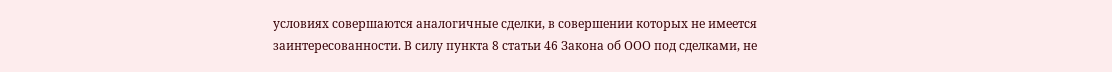условиях совершаются аналогичные сделки, в совершении которых не имеется заинтересованности. В силу пункта 8 статьи 46 Закона об ООО под сделками, не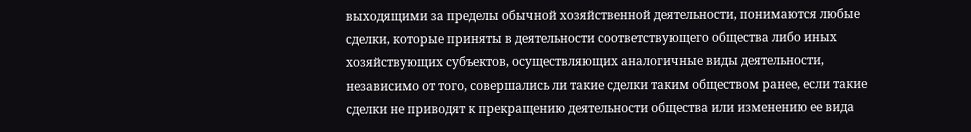выходящими за пределы обычной хозяйственной деятельности, понимаются любые сделки, которые приняты в деятельности соответствующего общества либо иных хозяйствующих субъектов, осуществляющих аналогичные виды деятельности, независимо от того, совершались ли такие сделки таким обществом ранее, если такие сделки не приводят к прекращению деятельности общества или изменению ее вида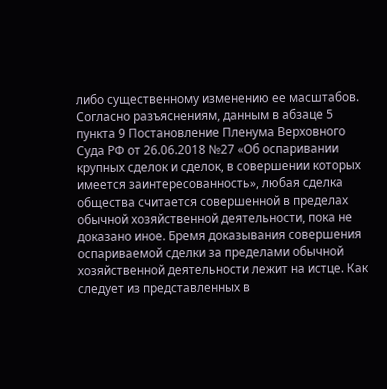либо существенному изменению ее масштабов. Согласно разъяснениям, данным в абзаце 5 пункта 9 Постановление Пленума Верховного Суда РФ от 26.06.2018 №27 «Об оспаривании крупных сделок и сделок, в совершении которых имеется заинтересованность», любая сделка общества считается совершенной в пределах обычной хозяйственной деятельности, пока не доказано иное. Бремя доказывания совершения оспариваемой сделки за пределами обычной хозяйственной деятельности лежит на истце. Как следует из представленных в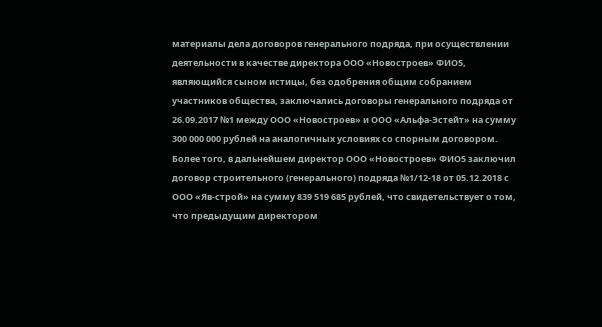материалы дела договоров генерального подряда, при осуществлении деятельности в качестве директора ООО «Новостроев» ФИО5, являющийся сыном истицы, без одобрения общим собранием участников общества, заключались договоры генерального подряда от 26.09.2017 №1 между ООО «Новостроев» и ООО «Альфа-Эстейт» на сумму 300 000 000 рублей на аналогичных условиях со спорным договором. Более того, в дальнейшем директор ООО «Новостроев» ФИО5 заключил договор строительного (генерального) подряда №1/12-18 от 05.12.2018 с ООО «Яв-строй» на сумму 839 519 685 рублей, что свидетельствует о том, что предыдущим директором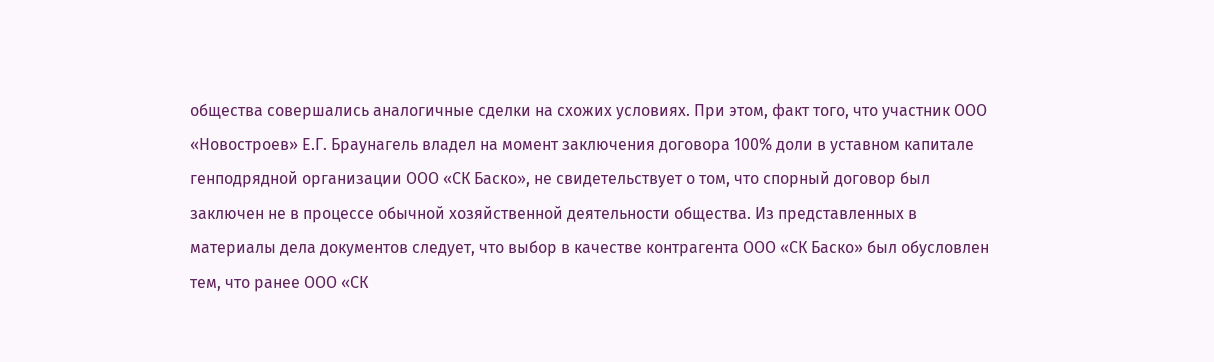общества совершались аналогичные сделки на схожих условиях. При этом, факт того, что участник ООО «Новостроев» Е.Г. Браунагель владел на момент заключения договора 100% доли в уставном капитале генподрядной организации ООО «СК Баско», не свидетельствует о том, что спорный договор был заключен не в процессе обычной хозяйственной деятельности общества. Из представленных в материалы дела документов следует, что выбор в качестве контрагента ООО «СК Баско» был обусловлен тем, что ранее ООО «СК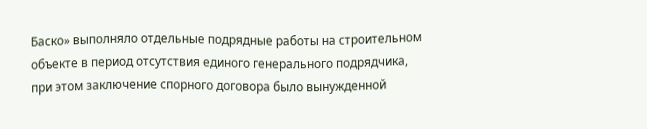Баско» выполняло отдельные подрядные работы на строительном объекте в период отсутствия единого генерального подрядчика, при этом заключение спорного договора было вынужденной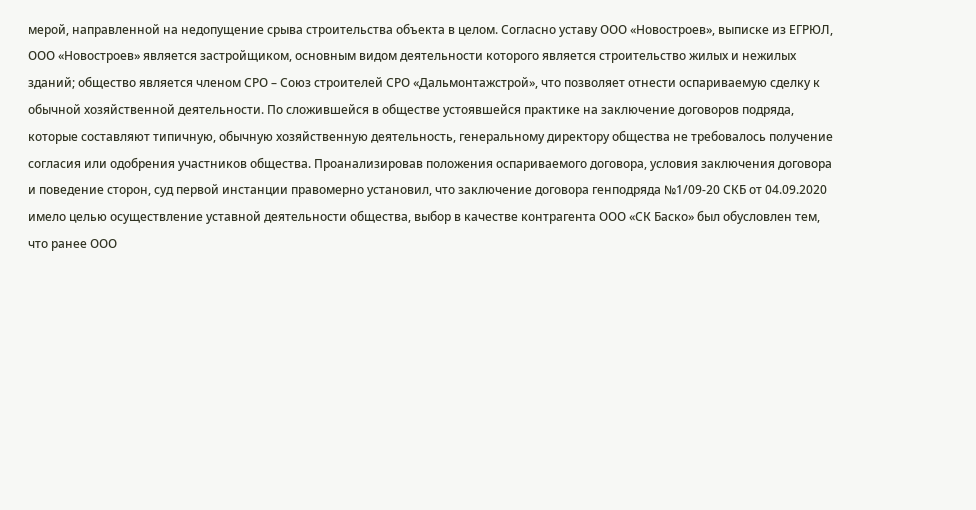мерой, направленной на недопущение срыва строительства объекта в целом. Согласно уставу ООО «Новостроев», выписке из ЕГРЮЛ, ООО «Новостроев» является застройщиком, основным видом деятельности которого является строительство жилых и нежилых зданий; общество является членом СРО – Союз строителей СРО «Дальмонтажстрой», что позволяет отнести оспариваемую сделку к обычной хозяйственной деятельности. По сложившейся в обществе устоявшейся практике на заключение договоров подряда, которые составляют типичную, обычную хозяйственную деятельность, генеральному директору общества не требовалось получение согласия или одобрения участников общества. Проанализировав положения оспариваемого договора, условия заключения договора и поведение сторон, суд первой инстанции правомерно установил, что заключение договора генподряда №1/09-20 СКБ от 04.09.2020 имело целью осуществление уставной деятельности общества, выбор в качестве контрагента ООО «СК Баско» был обусловлен тем, что ранее ООО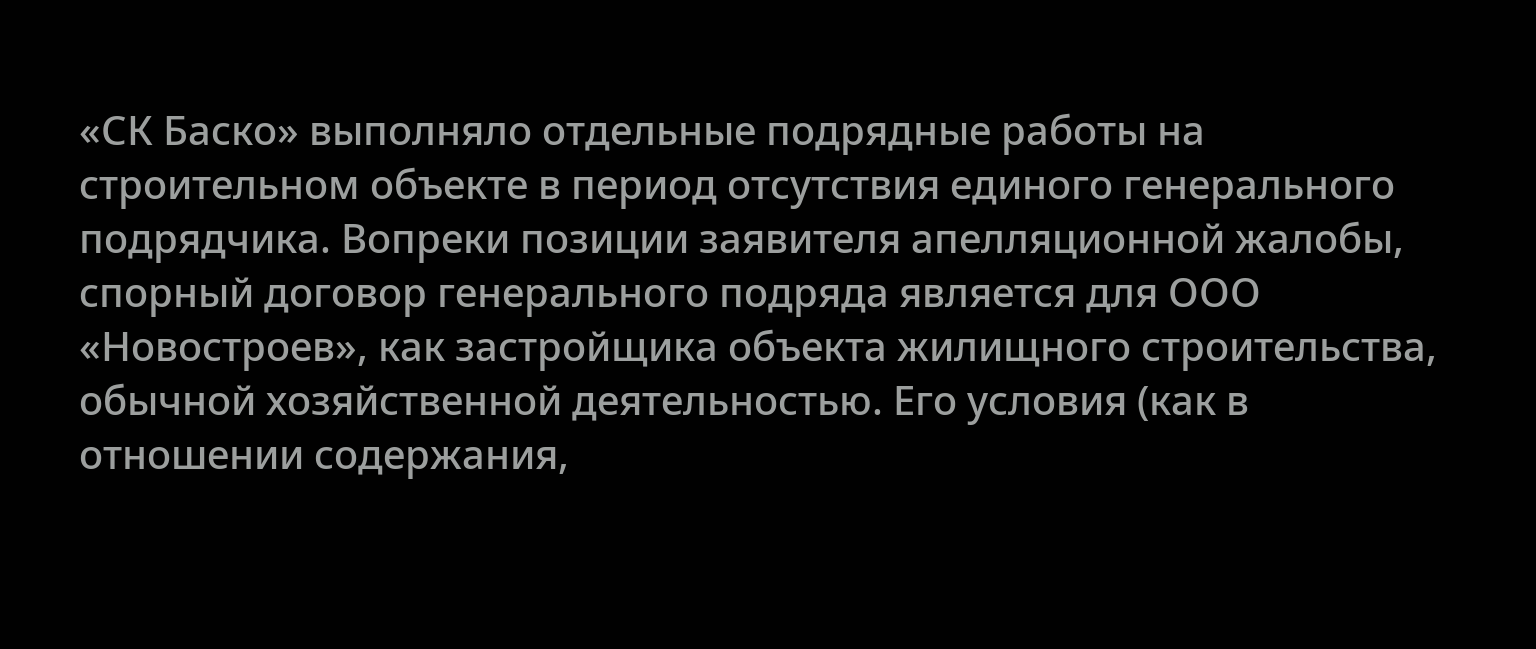«СК Баско» выполняло отдельные подрядные работы на строительном объекте в период отсутствия единого генерального подрядчика. Вопреки позиции заявителя апелляционной жалобы, спорный договор генерального подряда является для ООО «Новостроев», как застройщика объекта жилищного строительства, обычной хозяйственной деятельностью. Его условия (как в отношении содержания,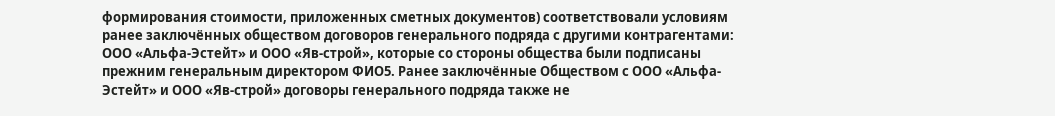формирования стоимости, приложенных сметных документов) соответствовали условиям ранее заключённых обществом договоров генерального подряда с другими контрагентами: ООО «Альфа-Эстейт» и ООО «Яв-строй», которые со стороны общества были подписаны прежним генеральным директором ФИО5. Ранее заключённые Обществом с ООО «Альфа-Эстейт» и ООО «Яв-строй» договоры генерального подряда также не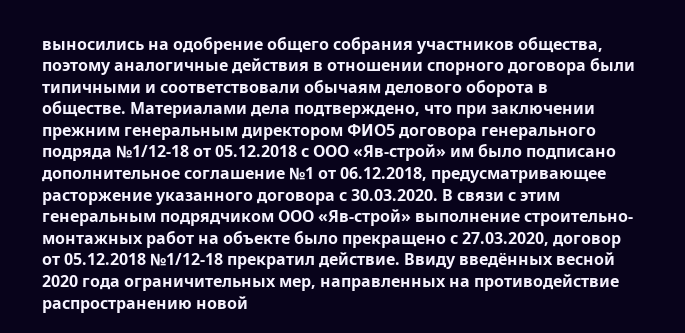выносились на одобрение общего собрания участников общества, поэтому аналогичные действия в отношении спорного договора были типичными и соответствовали обычаям делового оборота в обществе. Материалами дела подтверждено, что при заключении прежним генеральным директором ФИО5 договора генерального подряда №1/12-18 от 05.12.2018 с ООО «Яв-строй» им было подписано дополнительное соглашение №1 от 06.12.2018, предусматривающее расторжение указанного договора с 30.03.2020. В связи с этим генеральным подрядчиком ООО «Яв-строй» выполнение строительно-монтажных работ на объекте было прекращено с 27.03.2020, договор от 05.12.2018 №1/12-18 прекратил действие. Ввиду введённых весной 2020 года ограничительных мер, направленных на противодействие распространению новой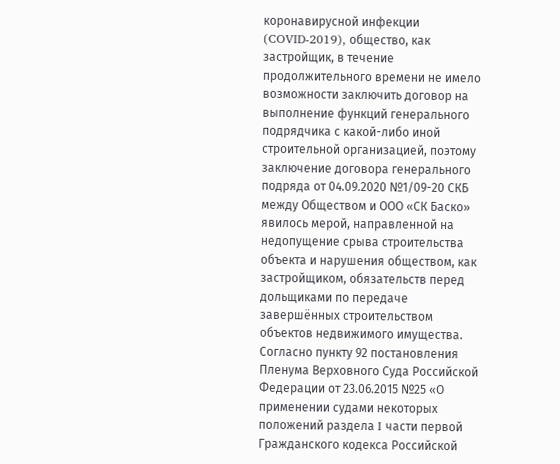коронавирусной инфекции (COVID-2019), общество, как застройщик, в течение продолжительного времени не имело возможности заключить договор на выполнение функций генерального подрядчика с какой-либо иной строительной организацией, поэтому заключение договора генерального подряда от 04.09.2020 №1/09-20 СКБ между Обществом и ООО «СК Баско» явилось мерой, направленной на недопущение срыва строительства объекта и нарушения обществом, как застройщиком, обязательств перед дольщиками по передаче завершённых строительством объектов недвижимого имущества. Согласно пункту 92 постановления Пленума Верховного Суда Российской Федерации от 23.06.2015 №25 «О применении судами некоторых положений раздела I части первой Гражданского кодекса Российской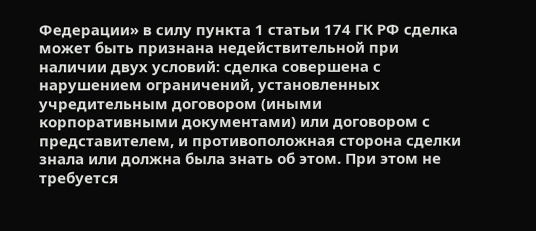Федерации» в силу пункта 1 статьи 174 ГК РФ сделка может быть признана недействительной при наличии двух условий: сделка совершена с нарушением ограничений, установленных учредительным договором (иными корпоративными документами) или договором с представителем, и противоположная сторона сделки знала или должна была знать об этом. При этом не требуется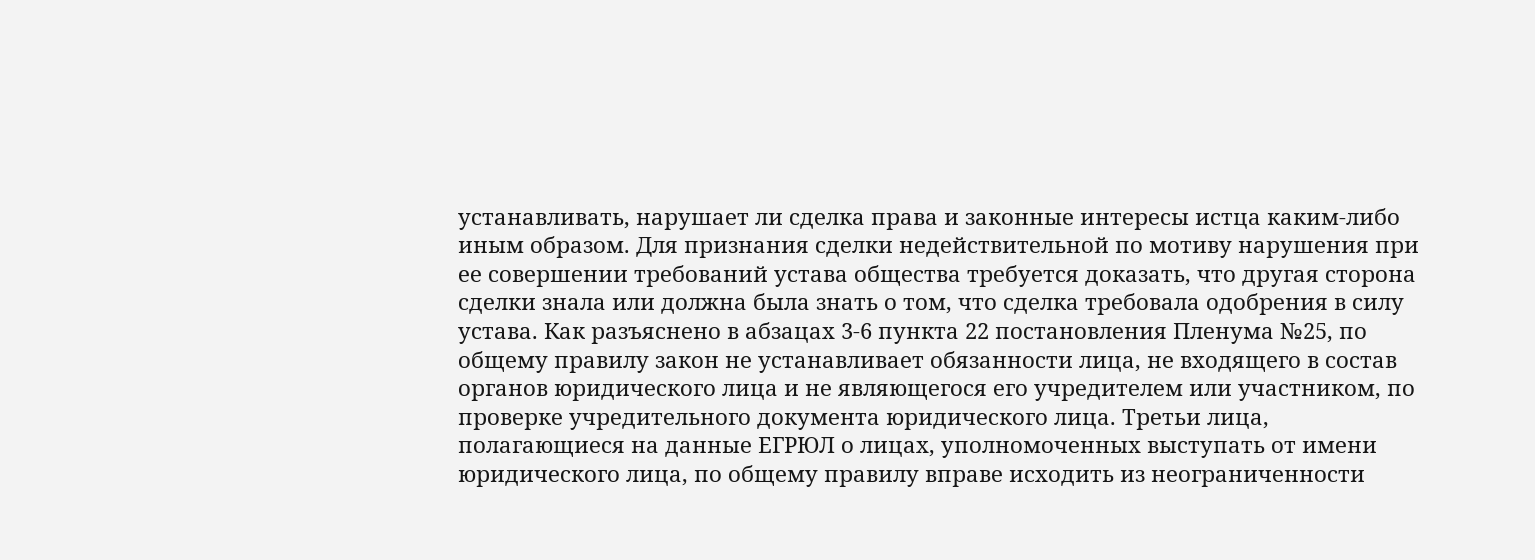устанавливать, нарушает ли сделка права и законные интересы истца каким-либо иным образом. Для признания сделки недействительной по мотиву нарушения при ее совершении требований устава общества требуется доказать, что другая сторона сделки знала или должна была знать о том, что сделка требовала одобрения в силу устава. Как разъяснено в абзацах 3-6 пункта 22 постановления Пленума №25, по общему правилу закон не устанавливает обязанности лица, не входящего в состав органов юридического лица и не являющегося его учредителем или участником, по проверке учредительного документа юридического лица. Третьи лица, полагающиеся на данные ЕГРЮЛ о лицах, уполномоченных выступать от имени юридического лица, по общему правилу вправе исходить из неограниченности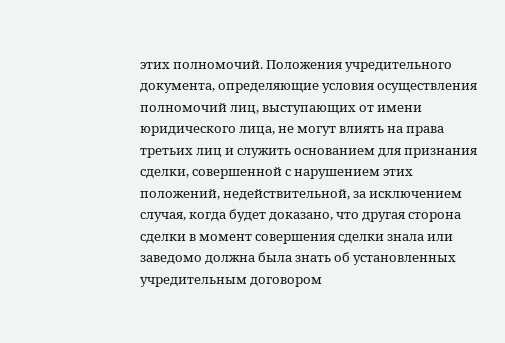этих полномочий. Положения учредительного документа, определяющие условия осуществления полномочий лиц, выступающих от имени юридического лица, не могут влиять на права третьих лиц и служить основанием для признания сделки, совершенной с нарушением этих положений, недействительной, за исключением случая, когда будет доказано, что другая сторона сделки в момент совершения сделки знала или заведомо должна была знать об установленных учредительным договором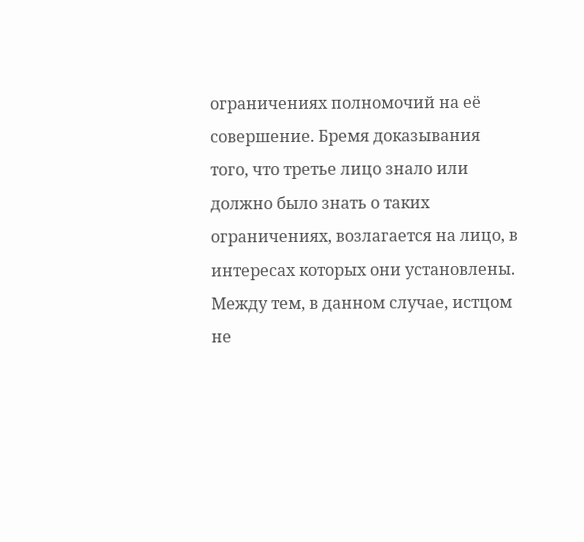ограничениях полномочий на её совершение. Бремя доказывания того, что третье лицо знало или должно было знать о таких ограничениях, возлагается на лицо, в интересах которых они установлены. Между тем, в данном случае, истцом не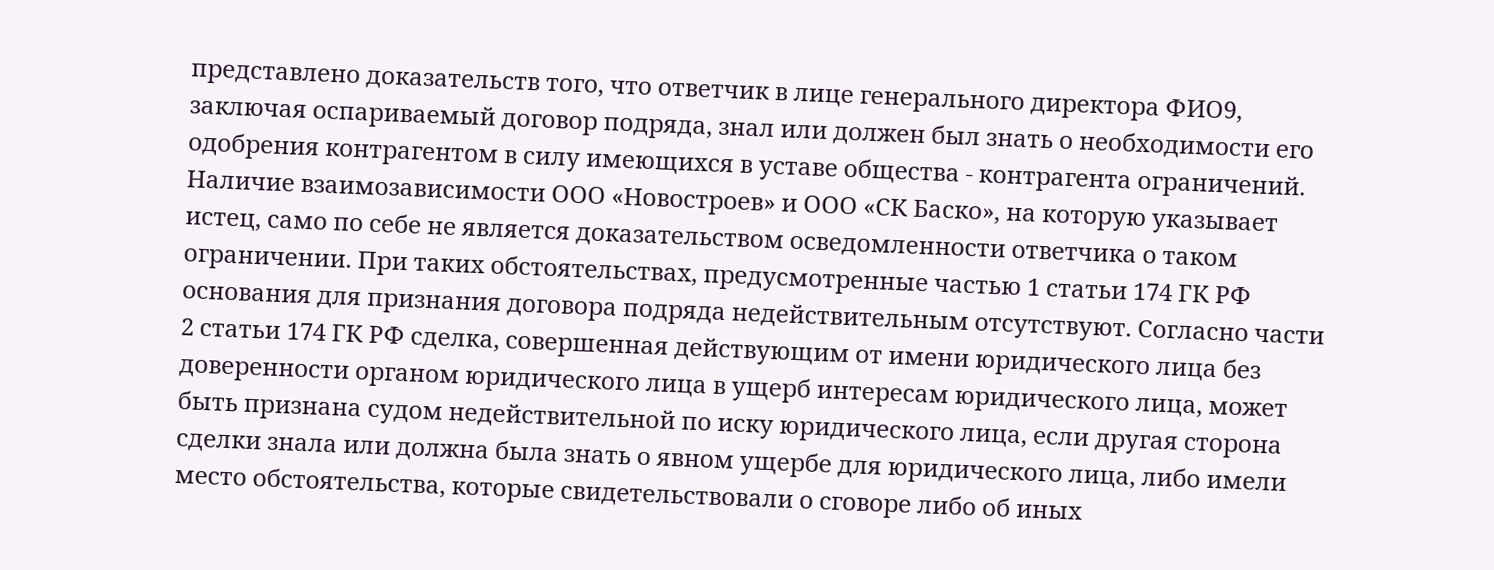представлено доказательств того, что ответчик в лице генерального директора ФИО9, заключая оспариваемый договор подряда, знал или должен был знать о необходимости его одобрения контрагентом в силу имеющихся в уставе общества - контрагента ограничений. Наличие взаимозависимости ООО «Новостроев» и ООО «СК Баско», на которую указывает истец, само по себе не является доказательством осведомленности ответчика о таком ограничении. При таких обстоятельствах, предусмотренные частью 1 статьи 174 ГК РФ основания для признания договора подряда недействительным отсутствуют. Согласно части 2 статьи 174 ГК РФ сделка, совершенная действующим от имени юридического лица без доверенности органом юридического лица в ущерб интересам юридического лица, может быть признана судом недействительной по иску юридического лица, если другая сторона сделки знала или должна была знать о явном ущербе для юридического лица, либо имели место обстоятельства, которые свидетельствовали о сговоре либо об иных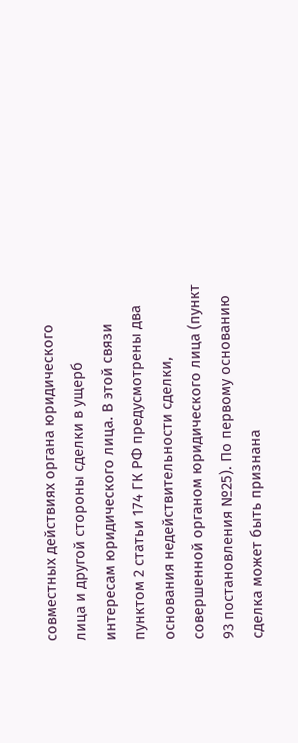совместных действиях органа юридического лица и другой стороны сделки в ущерб интересам юридического лица. В этой связи пунктом 2 статьи 174 ГК РФ предусмотрены два основания недействительности сделки, совершенной органом юридического лица (пункт 93 постановления №25). По первому основанию сделка может быть признана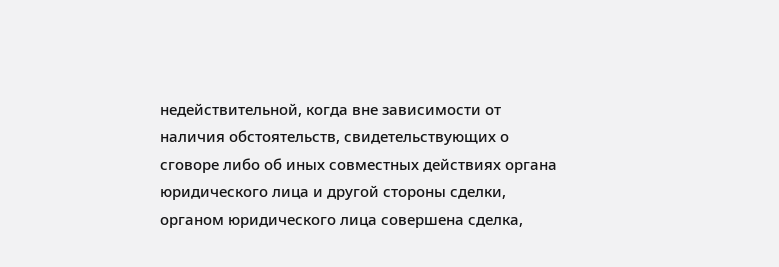недействительной, когда вне зависимости от наличия обстоятельств, свидетельствующих о сговоре либо об иных совместных действиях органа юридического лица и другой стороны сделки, органом юридического лица совершена сделка,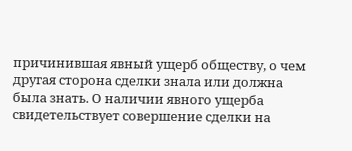причинившая явный ущерб обществу, о чем другая сторона сделки знала или должна была знать. О наличии явного ущерба свидетельствует совершение сделки на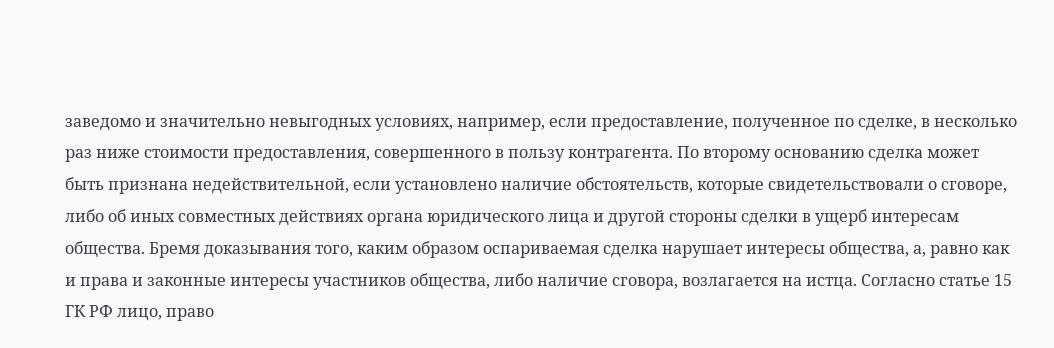заведомо и значительно невыгодных условиях, например, если предоставление, полученное по сделке, в несколько раз ниже стоимости предоставления, совершенного в пользу контрагента. По второму основанию сделка может быть признана недействительной, если установлено наличие обстоятельств, которые свидетельствовали о сговоре, либо об иных совместных действиях органа юридического лица и другой стороны сделки в ущерб интересам общества. Бремя доказывания того, каким образом оспариваемая сделка нарушает интересы общества, а, равно как и права и законные интересы участников общества, либо наличие сговора, возлагается на истца. Согласно статье 15 ГК РФ лицо, право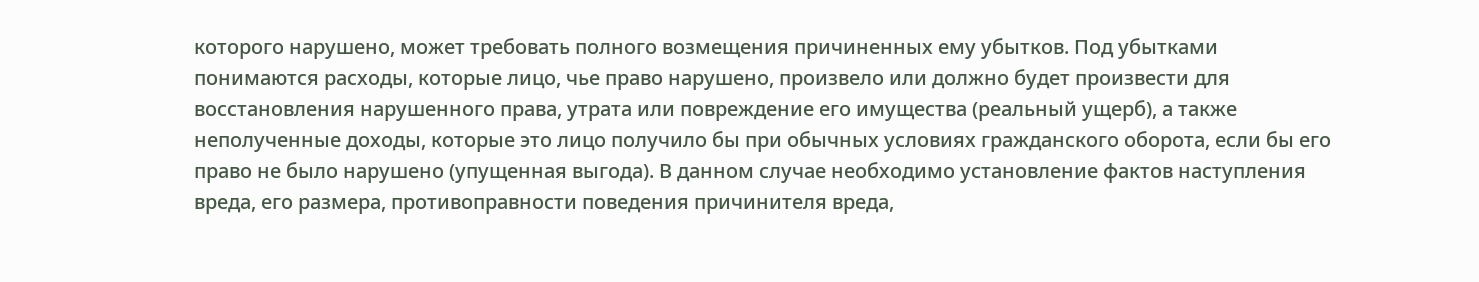которого нарушено, может требовать полного возмещения причиненных ему убытков. Под убытками понимаются расходы, которые лицо, чье право нарушено, произвело или должно будет произвести для восстановления нарушенного права, утрата или повреждение его имущества (реальный ущерб), а также неполученные доходы, которые это лицо получило бы при обычных условиях гражданского оборота, если бы его право не было нарушено (упущенная выгода). В данном случае необходимо установление фактов наступления вреда, его размера, противоправности поведения причинителя вреда,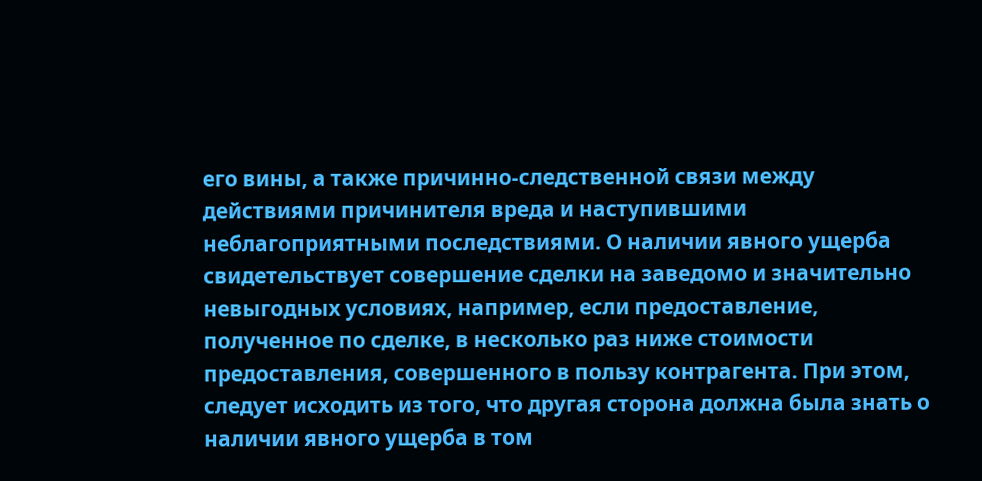его вины, а также причинно-следственной связи между действиями причинителя вреда и наступившими неблагоприятными последствиями. О наличии явного ущерба свидетельствует совершение сделки на заведомо и значительно невыгодных условиях, например, если предоставление, полученное по сделке, в несколько раз ниже стоимости предоставления, совершенного в пользу контрагента. При этом, следует исходить из того, что другая сторона должна была знать о наличии явного ущерба в том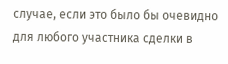случае, если это было бы очевидно для любого участника сделки в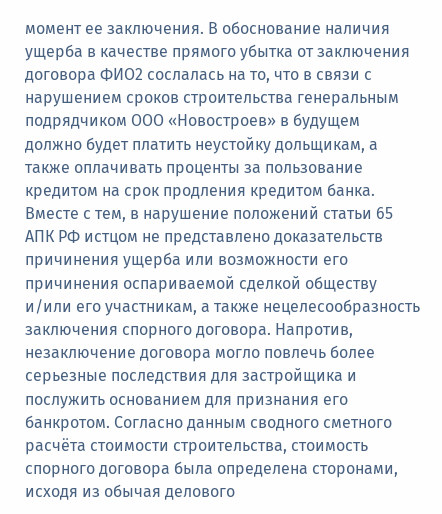момент ее заключения. В обоснование наличия ущерба в качестве прямого убытка от заключения договора ФИО2 сослалась на то, что в связи с нарушением сроков строительства генеральным подрядчиком ООО «Новостроев» в будущем должно будет платить неустойку дольщикам, а также оплачивать проценты за пользование кредитом на срок продления кредитом банка. Вместе с тем, в нарушение положений статьи 65 АПК РФ истцом не представлено доказательств причинения ущерба или возможности его причинения оспариваемой сделкой обществу и/или его участникам, а также нецелесообразность заключения спорного договора. Напротив, незаключение договора могло повлечь более серьезные последствия для застройщика и послужить основанием для признания его банкротом. Согласно данным сводного сметного расчёта стоимости строительства, стоимость спорного договора была определена сторонами, исходя из обычая делового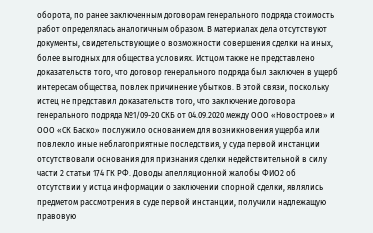оборота, по ранее заключенным договорам генерального подряда стоимость работ определялась аналогичным образом. В материалах дела отсутствуют документы, свидетельствующие о возможности совершения сделки на иных, более выгодных для общества условиях. Истцом также не представлено доказательств того, что договор генерального подряда был заключен в ущерб интересам общества, повлек причинение убытков. В этой связи, поскольку истец не представил доказательств того, что заключение договора генерального подряда №1/09-20 СКБ от 04.09.2020 между ООО «Новостроев» и ООО «СК Баско» послужило основанием для возникновения ущерба или повлекло иные неблагоприятные последствия, у суда первой инстанции отсутствовали основания для признания сделки недействительной в силу части 2 статьи 174 ГК РФ. Доводы апелляционной жалобы ФИО2 об отсутствии у истца информации о заключении спорной сделки, являлись предметом рассмотрения в суде первой инстанции, получили надлежащую правовую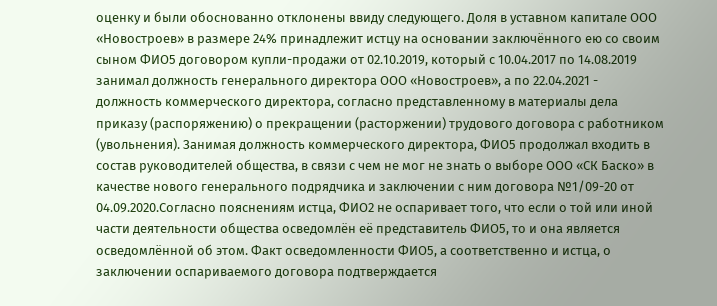оценку и были обоснованно отклонены ввиду следующего. Доля в уставном капитале ООО «Новостроев» в размере 24% принадлежит истцу на основании заключённого ею со своим сыном ФИО5 договором купли-продажи от 02.10.2019, который с 10.04.2017 по 14.08.2019 занимал должность генерального директора ООО «Новостроев», а по 22.04.2021 - должность коммерческого директора, согласно представленному в материалы дела приказу (распоряжению) о прекращении (расторжении) трудового договора с работником (увольнения). Занимая должность коммерческого директора, ФИО5 продолжал входить в состав руководителей общества, в связи с чем не мог не знать о выборе ООО «СК Баско» в качестве нового генерального подрядчика и заключении с ним договора №1/09-20 от 04.09.2020.Согласно пояснениям истца, ФИО2 не оспаривает того, что если о той или иной части деятельности общества осведомлён её представитель ФИО5, то и она является осведомлённой об этом. Факт осведомленности ФИО5, а соответственно и истца, о заключении оспариваемого договора подтверждается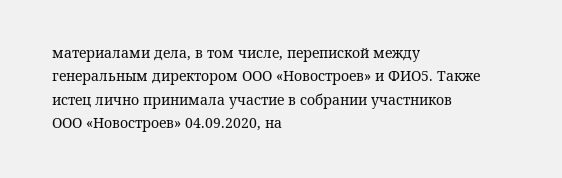материалами дела, в том числе, перепиской между генеральным директором ООО «Новостроев» и ФИО5. Также истец лично принимала участие в собрании участников ООО «Новостроев» 04.09.2020, на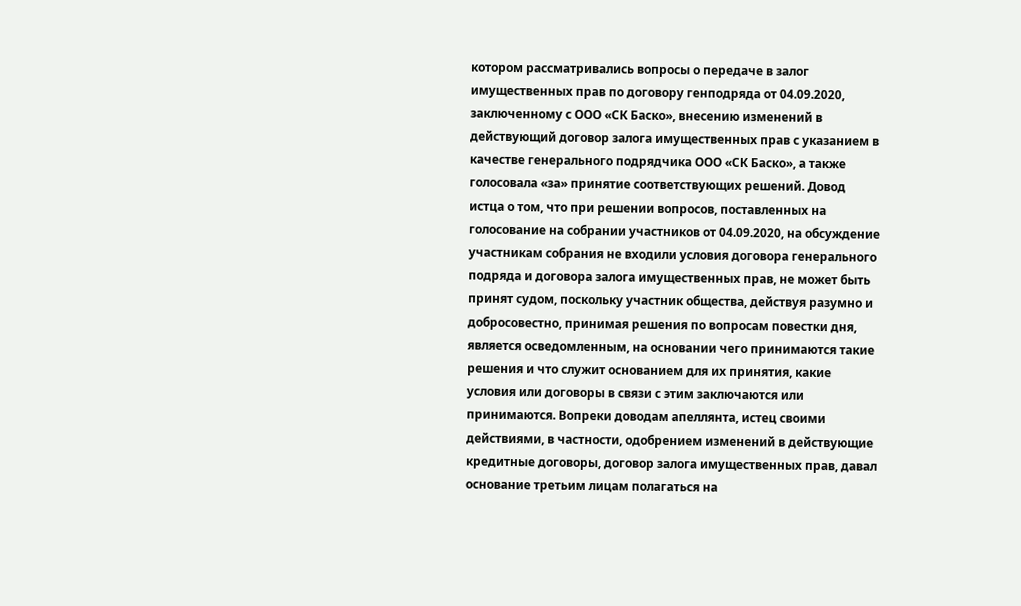котором рассматривались вопросы о передаче в залог имущественных прав по договору генподряда от 04.09.2020, заключенному с ООО «СК Баско», внесению изменений в действующий договор залога имущественных прав с указанием в качестве генерального подрядчика ООО «СК Баско», а также голосовала «за» принятие соответствующих решений. Довод истца о том, что при решении вопросов, поставленных на голосование на собрании участников от 04.09.2020, на обсуждение участникам собрания не входили условия договора генерального подряда и договора залога имущественных прав, не может быть принят судом, поскольку участник общества, действуя разумно и добросовестно, принимая решения по вопросам повестки дня, является осведомленным, на основании чего принимаются такие решения и что служит основанием для их принятия, какие условия или договоры в связи с этим заключаются или принимаются. Вопреки доводам апеллянта, истец своими действиями, в частности, одобрением изменений в действующие кредитные договоры, договор залога имущественных прав, давал основание третьим лицам полагаться на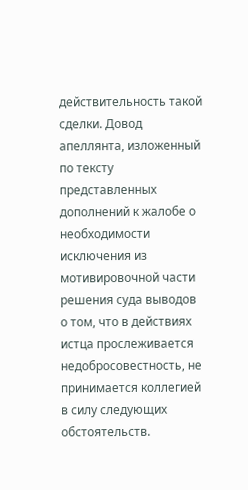действительность такой сделки. Довод апеллянта, изложенный по тексту представленных дополнений к жалобе о необходимости исключения из мотивировочной части решения суда выводов о том, что в действиях истца прослеживается недобросовестность, не принимается коллегией в силу следующих обстоятельств.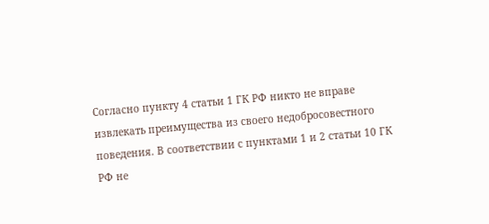Согласно пункту 4 статьи 1 ГК РФ никто не вправе извлекать преимущества из своего недобросовестного поведения. В соответствии с пунктами 1 и 2 статьи 10 ГК РФ не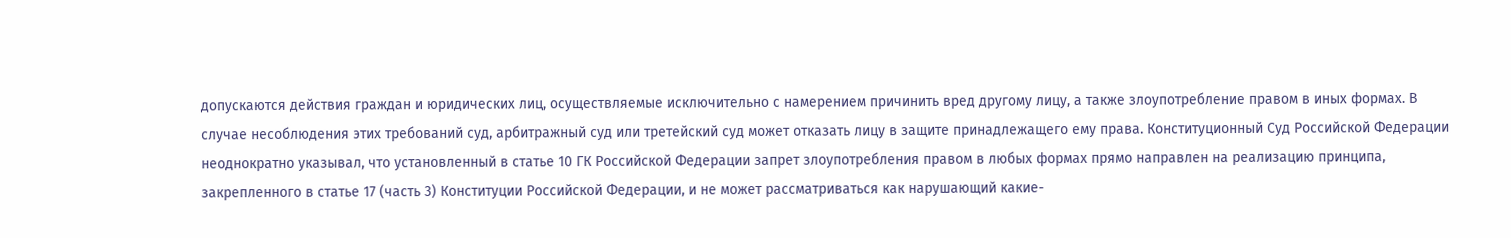допускаются действия граждан и юридических лиц, осуществляемые исключительно с намерением причинить вред другому лицу, а также злоупотребление правом в иных формах. В случае несоблюдения этих требований суд, арбитражный суд или третейский суд может отказать лицу в защите принадлежащего ему права. Конституционный Суд Российской Федерации неоднократно указывал, что установленный в статье 10 ГК Российской Федерации запрет злоупотребления правом в любых формах прямо направлен на реализацию принципа, закрепленного в статье 17 (часть 3) Конституции Российской Федерации, и не может рассматриваться как нарушающий какие-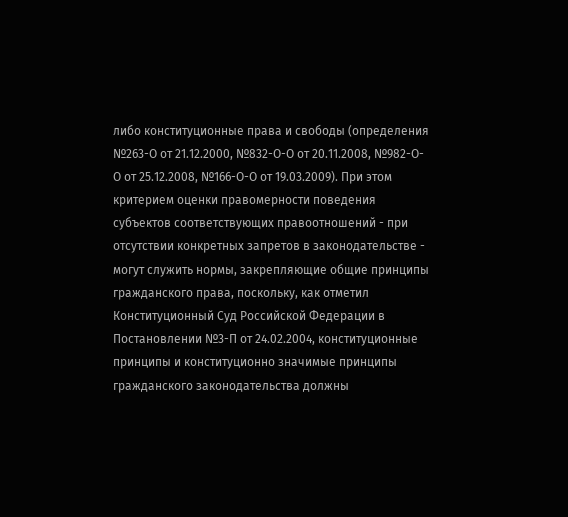либо конституционные права и свободы (определения №263-О от 21.12.2000, №832-О-О от 20.11.2008, №982-О-О от 25.12.2008, №166-О-О от 19.03.2009). При этом критерием оценки правомерности поведения субъектов соответствующих правоотношений - при отсутствии конкретных запретов в законодательстве - могут служить нормы, закрепляющие общие принципы гражданского права, поскольку, как отметил Конституционный Суд Российской Федерации в Постановлении №3-П от 24.02.2004, конституционные принципы и конституционно значимые принципы гражданского законодательства должны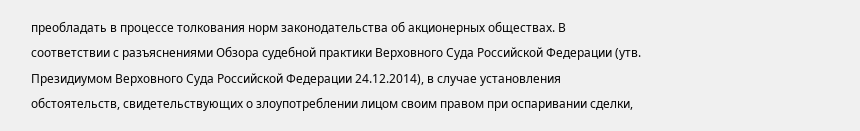преобладать в процессе толкования норм законодательства об акционерных обществах. В соответствии с разъяснениями Обзора судебной практики Верховного Суда Российской Федерации (утв. Президиумом Верховного Суда Российской Федерации 24.12.2014), в случае установления обстоятельств, свидетельствующих о злоупотреблении лицом своим правом при оспаривании сделки,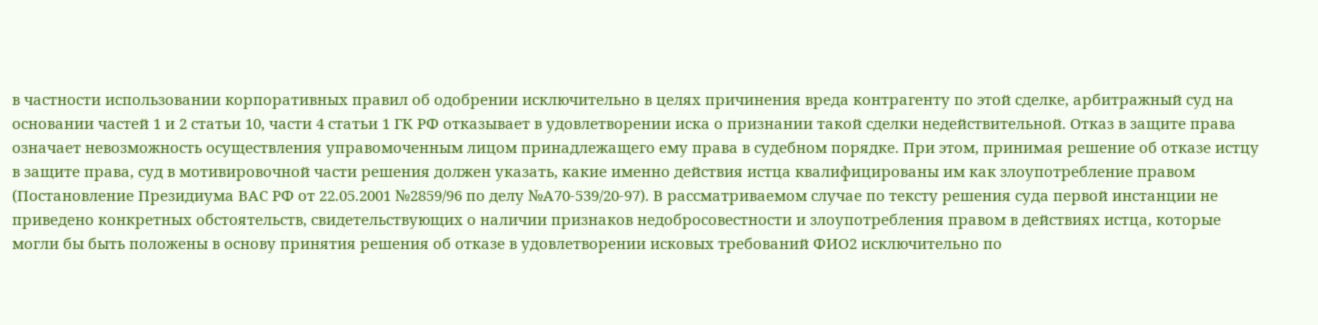в частности использовании корпоративных правил об одобрении исключительно в целях причинения вреда контрагенту по этой сделке, арбитражный суд на основании частей 1 и 2 статьи 10, части 4 статьи 1 ГК РФ отказывает в удовлетворении иска о признании такой сделки недействительной. Отказ в защите права означает невозможность осуществления управомоченным лицом принадлежащего ему права в судебном порядке. При этом, принимая решение об отказе истцу в защите права, суд в мотивировочной части решения должен указать, какие именно действия истца квалифицированы им как злоупотребление правом (Постановление Президиума ВАС РФ от 22.05.2001 №2859/96 по делу №А70-539/20-97). В рассматриваемом случае по тексту решения суда первой инстанции не приведено конкретных обстоятельств, свидетельствующих о наличии признаков недобросовестности и злоупотребления правом в действиях истца, которые могли бы быть положены в основу принятия решения об отказе в удовлетворении исковых требований ФИО2 исключительно по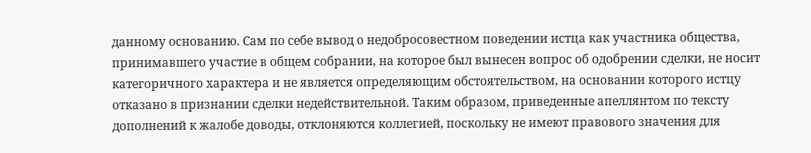данному основанию. Сам по себе вывод о недобросовестном поведении истца как участника общества, принимавшего участие в общем собрании, на которое был вынесен вопрос об одобрении сделки, не носит категоричного характера и не является определяющим обстоятельством, на основании которого истцу отказано в признании сделки недействительной. Таким образом, приведенные апеллянтом по тексту дополнений к жалобе доводы, отклоняются коллегией, поскольку не имеют правового значения для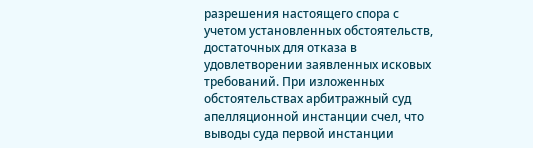разрешения настоящего спора с учетом установленных обстоятельств, достаточных для отказа в удовлетворении заявленных исковых требований. При изложенных обстоятельствах арбитражный суд апелляционной инстанции счел, что выводы суда первой инстанции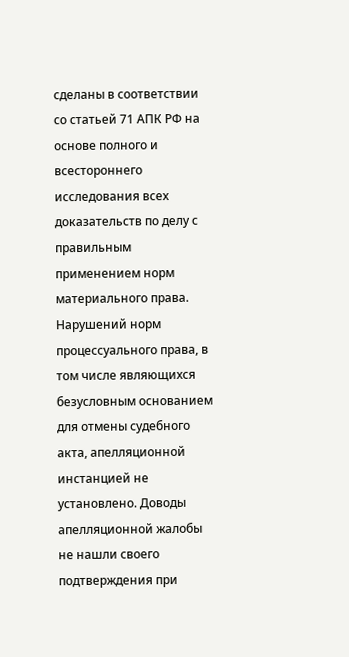сделаны в соответствии со статьей 71 АПК РФ на основе полного и всестороннего исследования всех доказательств по делу с правильным применением норм материального права. Нарушений норм процессуального права, в том числе являющихся безусловным основанием для отмены судебного акта, апелляционной инстанцией не установлено. Доводы апелляционной жалобы не нашли своего подтверждения при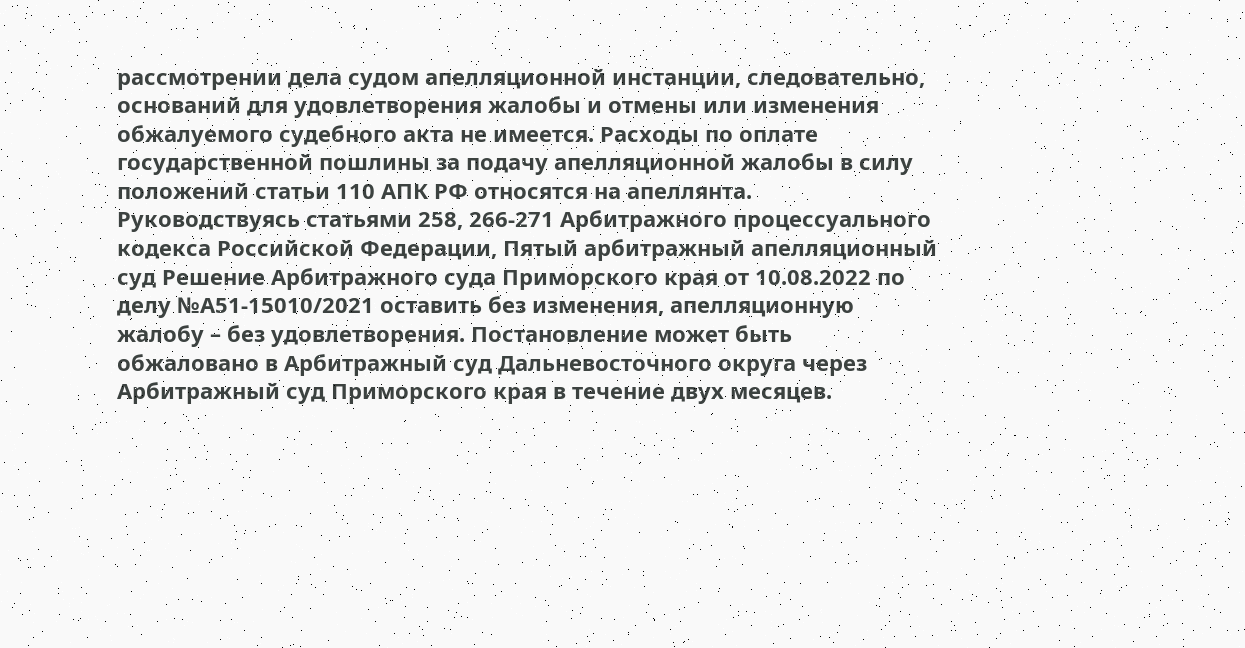рассмотрении дела судом апелляционной инстанции, следовательно, оснований для удовлетворения жалобы и отмены или изменения обжалуемого судебного акта не имеется. Расходы по оплате государственной пошлины за подачу апелляционной жалобы в силу положений статьи 110 АПК РФ относятся на апеллянта. Руководствуясь статьями 258, 266-271 Арбитражного процессуального кодекса Российской Федерации, Пятый арбитражный апелляционный суд Решение Арбитражного суда Приморского края от 10.08.2022 по делу №А51-15010/2021 оставить без изменения, апелляционную жалобу – без удовлетворения. Постановление может быть обжаловано в Арбитражный суд Дальневосточного округа через Арбитражный суд Приморского края в течение двух месяцев.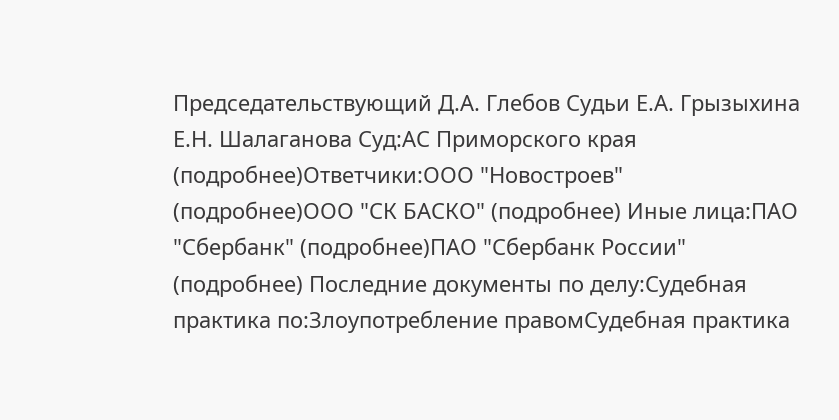Председательствующий Д.А. Глебов Судьи Е.А. Грызыхина Е.Н. Шалаганова Суд:АС Приморского края (подробнее)Ответчики:ООО "Новостроев" (подробнее)ООО "СК БАСКО" (подробнее) Иные лица:ПАО "Сбербанк" (подробнее)ПАО "Сбербанк России" (подробнее) Последние документы по делу:Судебная практика по:Злоупотребление правомСудебная практика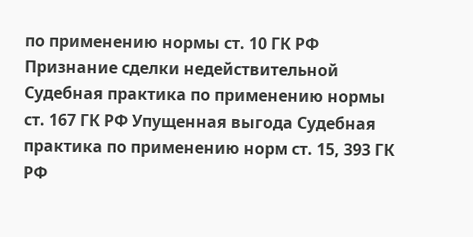по применению нормы ст. 10 ГК РФ Признание сделки недействительной Судебная практика по применению нормы ст. 167 ГК РФ Упущенная выгода Судебная практика по применению норм ст. 15, 393 ГК РФ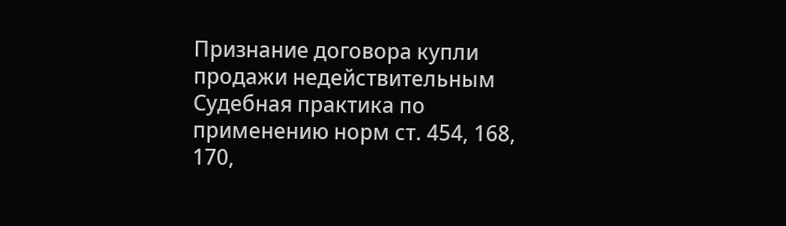Признание договора купли продажи недействительным Судебная практика по применению норм ст. 454, 168, 170,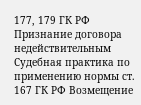177, 179 ГК РФ
Признание договора недействительным Судебная практика по применению нормы ст. 167 ГК РФ Возмещение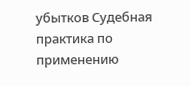убытков Судебная практика по применению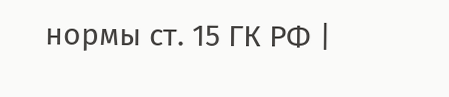нормы ст. 15 ГК РФ |